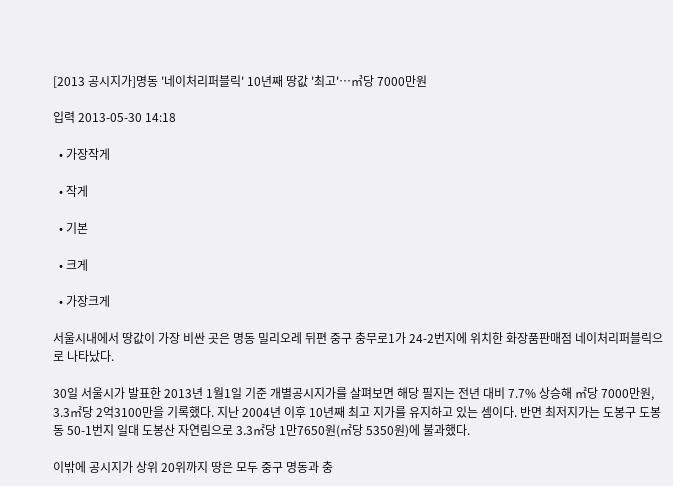[2013 공시지가]명동 '네이처리퍼블릭' 10년째 땅값 '최고'…㎥당 7000만원

입력 2013-05-30 14:18

  • 가장작게

  • 작게

  • 기본

  • 크게

  • 가장크게

서울시내에서 땅값이 가장 비싼 곳은 명동 밀리오레 뒤편 중구 충무로1가 24-2번지에 위치한 화장품판매점 네이처리퍼블릭으로 나타났다.

30일 서울시가 발표한 2013년 1월1일 기준 개별공시지가를 살펴보면 해당 필지는 전년 대비 7.7% 상승해 ㎡당 7000만원, 3.3㎡당 2억3100만을 기록했다. 지난 2004년 이후 10년째 최고 지가를 유지하고 있는 셈이다. 반면 최저지가는 도봉구 도봉동 50-1번지 일대 도봉산 자연림으로 3.3㎡당 1만7650원(㎡당 5350원)에 불과했다.

이밖에 공시지가 상위 20위까지 땅은 모두 중구 명동과 충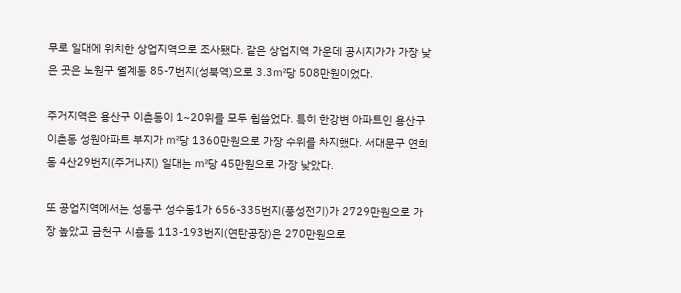무로 일대에 위치한 상업지역으로 조사됐다. 같은 상업지역 가운데 공시지가가 가장 낮은 곳은 노원구 월계동 85-7번지(성북역)으로 3.3㎡당 508만원이었다.

주거지역은 용산구 이촌동이 1~20위를 모두 휩쓸었다. 특히 한강변 아파트인 용산구 이촌동 성원아파트 부지가 ㎡당 1360만원으로 가장 수위를 차지했다. 서대문구 연희동 4산29번지(주거나지) 일대는 ㎡당 45만원으로 가장 낮았다.

또 공업지역에서는 성동구 성수동1가 656-335번지(풍성전기)가 2729만원으로 가장 높았고 금천구 시흥동 113-193번지(연탄공장)은 270만원으로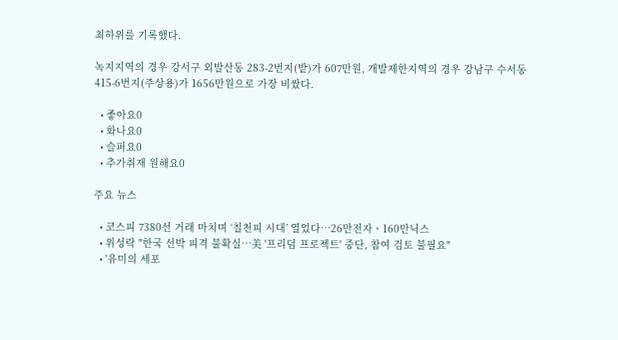최하위를 기록했다.

녹지지역의 경우 강서구 외발산동 283-2번지(밭)가 607만원, 개발제한지역의 경우 강남구 수서동 415-6번지(주상용)가 1656만원으로 가장 비쌌다.

  • 좋아요0
  • 화나요0
  • 슬퍼요0
  • 추가취재 원해요0

주요 뉴스

  • 코스피 7380선 거래 마치며 ‘칠천피 시대’ 열었다⋯26만전자ㆍ160만닉스
  • 위성락 "한국 선박 피격 불확실⋯美 '프리덤 프로젝트' 중단, 참여 검토 불필요"
  • '유미의 세포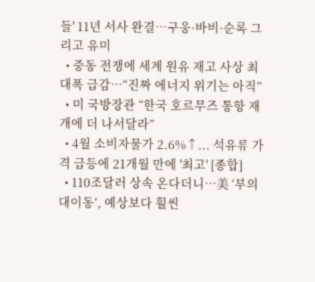들' 11년 서사 완결…구웅·바비·순록 그리고 유미
  • 중동 전쟁에 세계 원유 재고 사상 최대폭 급감⋯“진짜 에너지 위기는 아직”
  • 미 국방장관 “한국 호르무즈 통항 재개에 더 나서달라”
  • 4월 소비자물가 2.6%↑... 석유류 가격 급등에 21개월 만에 '최고' [종합]
  • 110조달러 상속 온다더니…美 ‘부의 대이동’, 예상보다 훨씬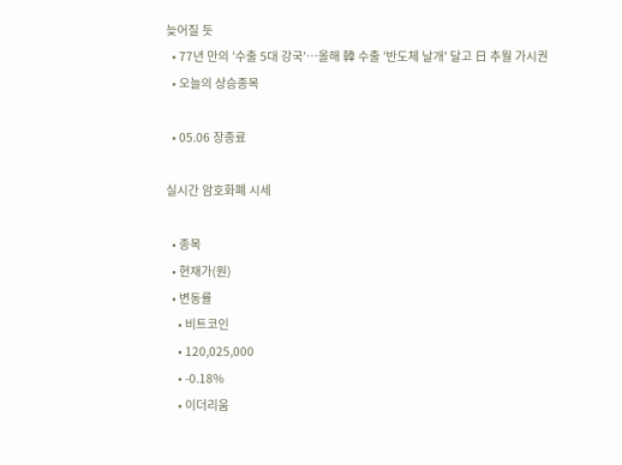늦어질 듯
  • 77년 만의 '수출 5대 강국'⋯올해 韓 수출 '반도체 날개' 달고 日 추월 가시권
  • 오늘의 상승종목

  • 05.06 장종료

실시간 암호화폐 시세

  • 종목
  • 현재가(원)
  • 변동률
    • 비트코인
    • 120,025,000
    • -0.18%
    • 이더리움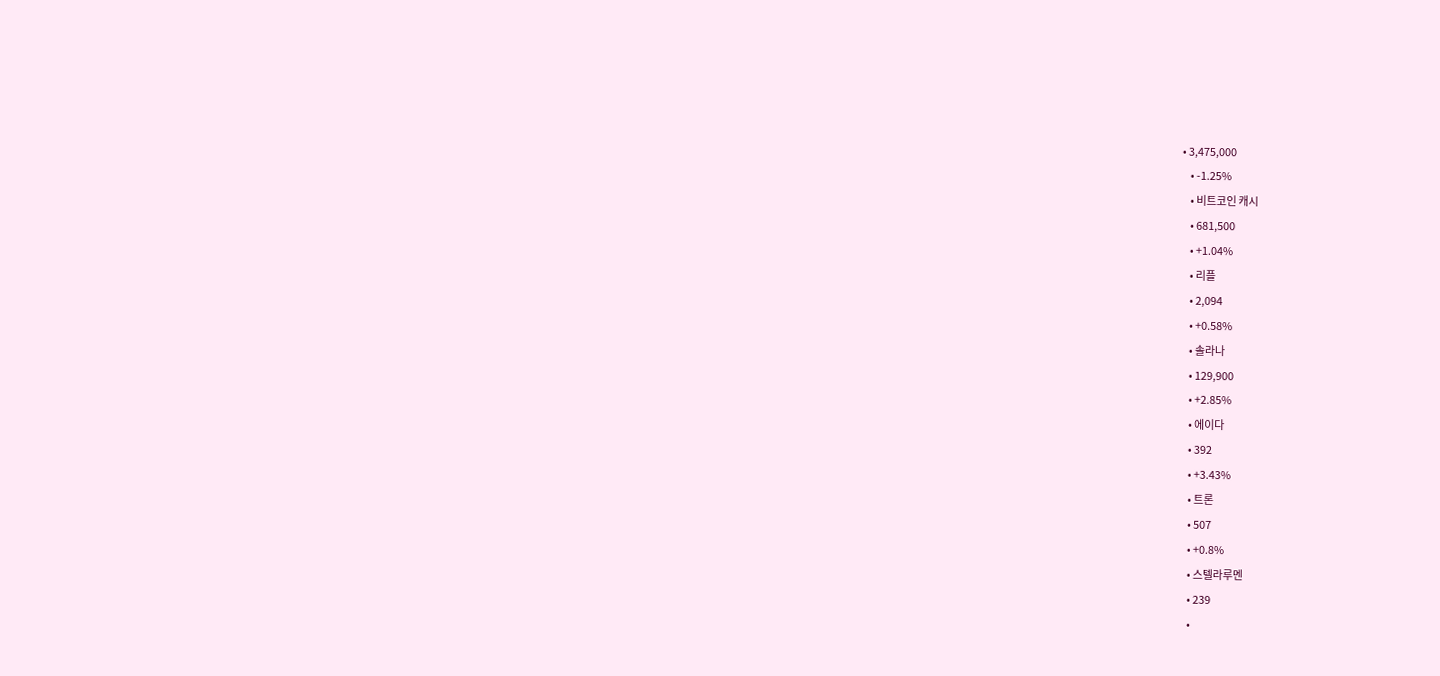• 3,475,000
    • -1.25%
    • 비트코인 캐시
    • 681,500
    • +1.04%
    • 리플
    • 2,094
    • +0.58%
    • 솔라나
    • 129,900
    • +2.85%
    • 에이다
    • 392
    • +3.43%
    • 트론
    • 507
    • +0.8%
    • 스텔라루멘
    • 239
    •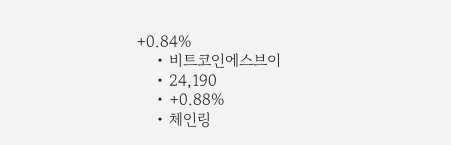+0.84%
    • 비트코인에스브이
    • 24,190
    • +0.88%
    • 체인링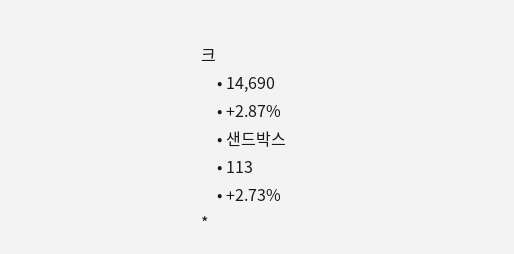크
    • 14,690
    • +2.87%
    • 샌드박스
    • 113
    • +2.73%
*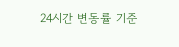24시간 변동률 기준